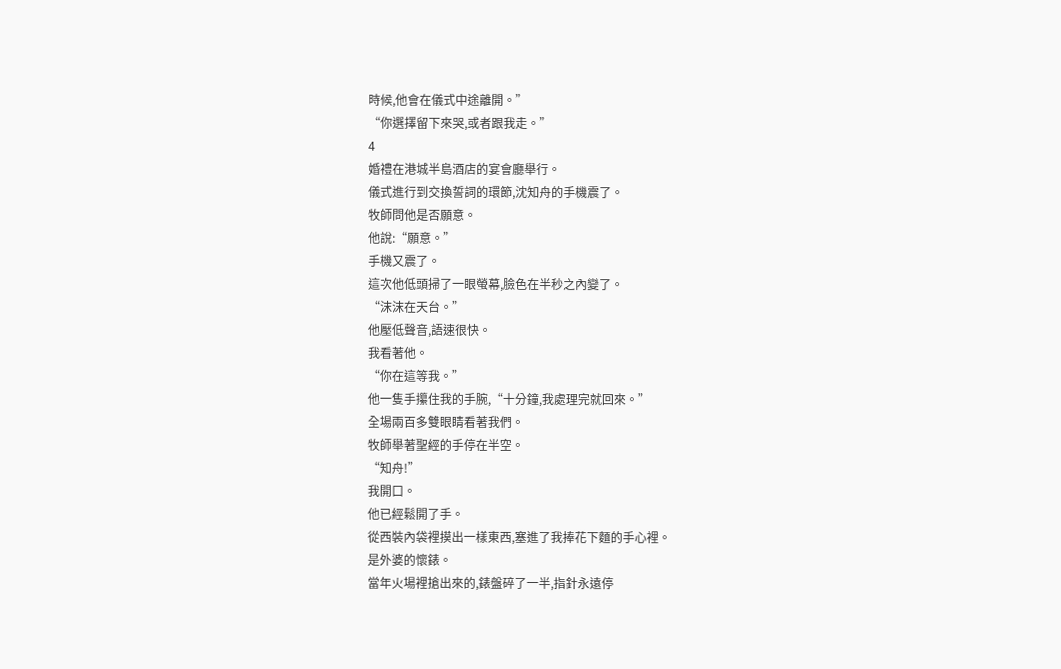時候,他會在儀式中途離開。”
“你選擇留下來哭,或者跟我走。”
4
婚禮在港城半島酒店的宴會廳舉行。
儀式進行到交換誓詞的環節,沈知舟的手機震了。
牧師問他是否願意。
他說:“願意。”
手機又震了。
這次他低頭掃了一眼螢幕,臉色在半秒之內變了。
“沫沫在天台。”
他壓低聲音,語速很快。
我看著他。
“你在這等我。”
他一隻手攥住我的手腕,“十分鐘,我處理完就回來。”
全場兩百多雙眼睛看著我們。
牧師舉著聖經的手停在半空。
“知舟!”
我開口。
他已經鬆開了手。
從西裝內袋裡摸出一樣東西,塞進了我捧花下麵的手心裡。
是外婆的懷錶。
當年火場裡搶出來的,錶盤碎了一半,指針永遠停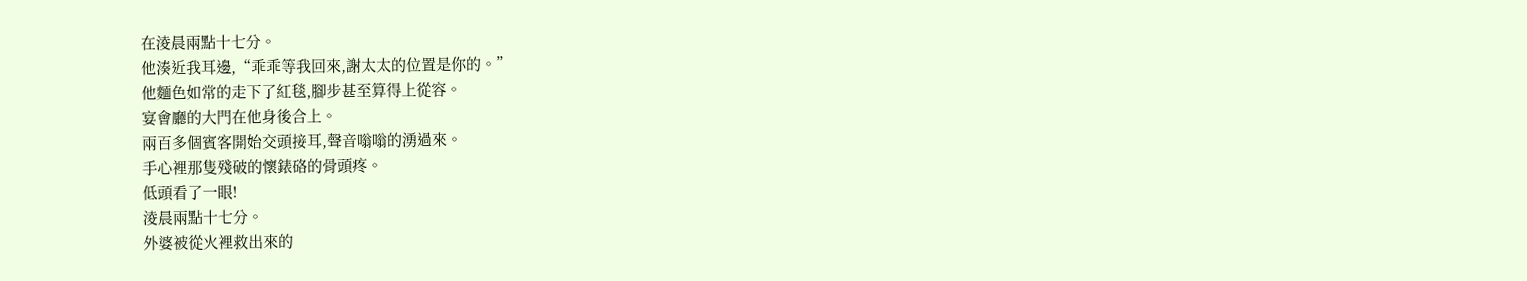在淩晨兩點十七分。
他湊近我耳邊,“乖乖等我回來,謝太太的位置是你的。”
他麵色如常的走下了紅毯,腳步甚至算得上從容。
宴會廳的大門在他身後合上。
兩百多個賓客開始交頭接耳,聲音嗡嗡的湧過來。
手心裡那隻殘破的懷錶硌的骨頭疼。
低頭看了一眼!
淩晨兩點十七分。
外婆被從火裡救出來的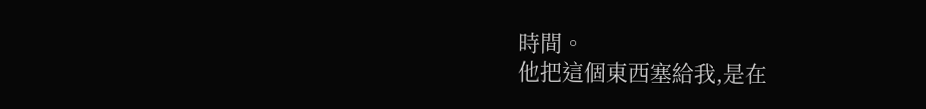時間。
他把這個東西塞給我,是在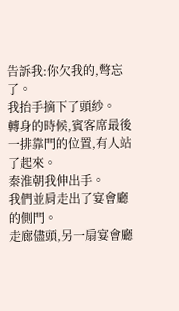告訴我:你欠我的,彆忘了。
我抬手摘下了頭紗。
轉身的時候,賓客席最後一排靠門的位置,有人站了起來。
秦淮朝我伸出手。
我們並肩走出了宴會廳的側門。
走廊儘頭,另一扇宴會廳